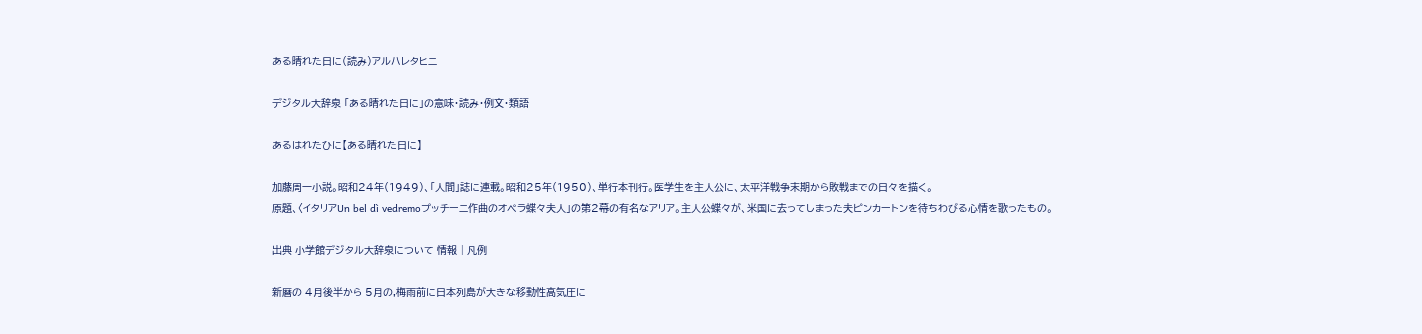ある晴れた日に(読み)アルハレタヒニ

デジタル大辞泉 「ある晴れた日に」の意味・読み・例文・類語

あるはれたひに【ある晴れた日に】

加藤周一小説。昭和24年(1949)、「人間」誌に連載。昭和25年(1950)、単行本刊行。医学生を主人公に、太平洋戦争末期から敗戦までの日々を描く。
原題、〈イタリアUn bel dì vedremoプッチーニ作曲のオペラ蝶々夫人」の第2幕の有名なアリア。主人公蝶々が、米国に去ってしまった夫ピンカートンを待ちわびる心情を歌ったもの。

出典 小学館デジタル大辞泉について 情報 | 凡例

新暦の 4月後半から 5月の,梅雨前に日本列島が大きな移動性高気圧に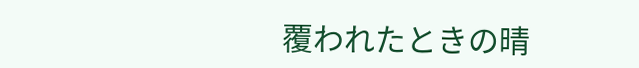覆われたときの晴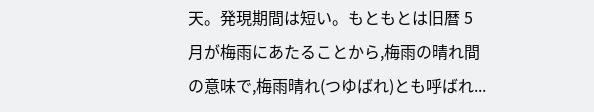天。発現期間は短い。もともとは旧暦 5月が梅雨にあたることから,梅雨の晴れ間の意味で,梅雨晴れ(つゆばれ)とも呼ばれ...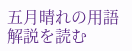五月晴れの用語解説を読む